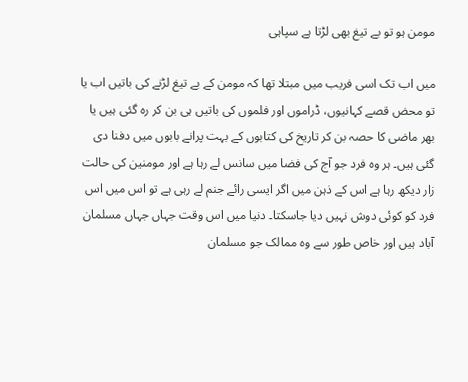مومن ہو تو بے تیغ بھی لڑتا ہے سپاہی

میں اب تک اسی فریب میں مبتلا تھا کہ مومن کے بے تیغ لڑنے کی باتیں اب یا تو محض قصے کہانیوں، ڈراموں اور فلموں کی باتیں ہی بن کر رہ گئی ہیں یا بھر ماضی کا حصہ بن کر تاریخ کی کتابوں کے بہت پرانے بابوں میں دفنا دی گئی ہیں۔ ہر وہ فرد جو آج کی فضا میں سانس لے رہا ہے اور مومنین کی حالت زار دیکھ رہا ہے اس کے ذہن میں اگر ایسی رائے جنم لے رہی ہے تو اس میں اس فرد کو کوئی دوش نہیں دیا جاسکتا۔ دنیا میں اس وقت جہاں جہاں مسلمان آباد ہیں اور خاص طور سے وہ ممالک جو مسلمان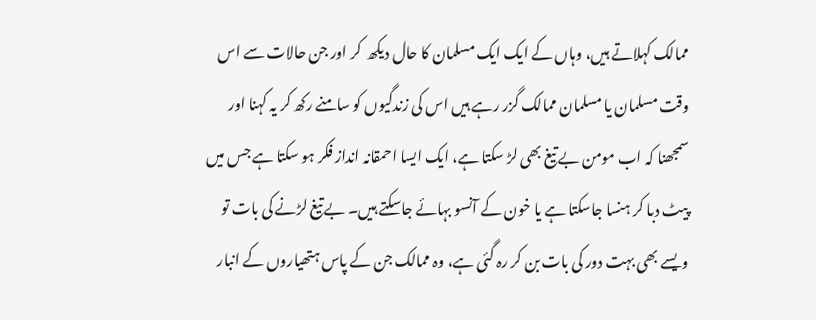ممالک کہلاتے ہیں، وہاں کے ایک ایک مسلمان کا حال دیکھ  کر اور جن حالات سے اس وقت مسلمان یا مسلمان ممالک گزر رہے ہیں اس کی زندگیوں کو سامنے رکھ کر یہ کہنا اور سمجھنا کہ اب مومن بے تیغ بھی لڑ سکتا ہے، ایک ایسا احمقانہ انداز فکر ہو سکتا ہے جس میں پیٹ دبا کر ہنسا جاسکتا ہے یا خون کے آنسو بہائے جاسکتے ہیں۔ بے تیغ لڑنے کی بات تو ویسے بھی بہت دور کی بات بن کر رہ گئی ہے، وہ ممالک جن کے پاس ہتھیاروں کے انبار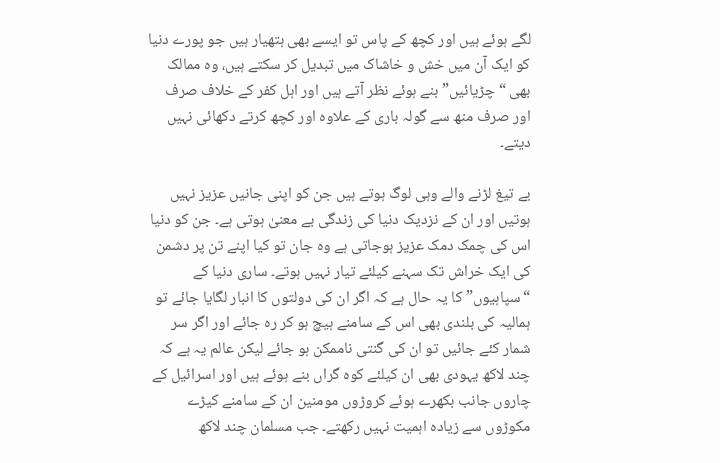لگے ہوئے ہیں اور کچھ کے پاس تو ایسے بھی ہتھیار ہیں جو پورے دنیا کو ایک آن میں خش و خاشاک میں تبدیل کر سکتے ہیں، وہ ممالک بھی “چڑیائیں” بنے ہوئے نظر آتے ہیں اور اہل کفر کے خلاف صرف اور صرف منھ سے گولہ باری کے علاوہ اور کچھ کرتے دکھائی نہیں دیتے۔

بے تیغ لڑنے والے وہی لوگ ہوتے ہیں جن کو اپنی جانیں عزیز نہیں ہوتیں اور ان کے نزدیک دنیا کی زندگی بے معنیٰ ہوتی ہے۔ جن کو دنیا اس کی چمک دمک عزیز ہوجاتی ہے وہ جان تو کیا اپنے تن پر دشمن کی ایک خراش تک سہنے کیلئے تیار نہیں ہوتے۔ ساری دنیا کے “سپاہیوں” کا یہ حال ہے کہ اگر ان کی دولتوں کا انبار لگایا جائے تو ہمالیہ کی بلندی بھی اس کے سامنے ہیچ ہو کر رہ جائے اور اگر سر شمار کئے جائیں تو ان کی گنتی ناممکن ہو جائے لیکن عالم یہ ہے کہ چند لاکھ یہودی بھی ان کیلئے کوہ گراں بنے ہوئے ہیں اور اسرائیل کے چاروں جانب بکھرے ہوئے کروڑوں مومنین ان کے سامنے کیڑے مکوڑوں سے زیادہ اہمیت نہیں رکھتے۔ جب مسلمان چند لاکھ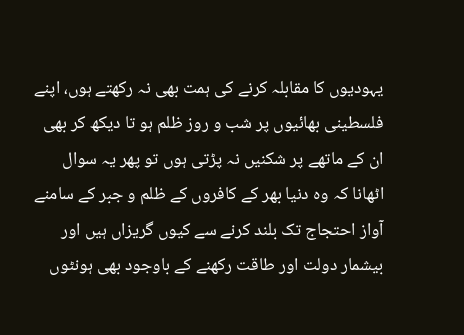یہودیوں کا مقابلہ کرنے کی ہمت بھی نہ رکھتے ہوں، اپنے فلسطینی بھائیوں پر شب و روز ظلم ہو تا دیکھ کر بھی ان کے ماتھے پر شکنیں نہ پڑتی ہوں تو پھر یہ سوال اٹھانا کہ وہ دنیا بھر کے کافروں کے ظلم و جبر کے سامنے آواز احتجاج تک بلند کرنے سے کیوں گریزاں ہیں اور بیشمار دولت اور طاقت رکھنے کے باوجود بھی ہونٹوں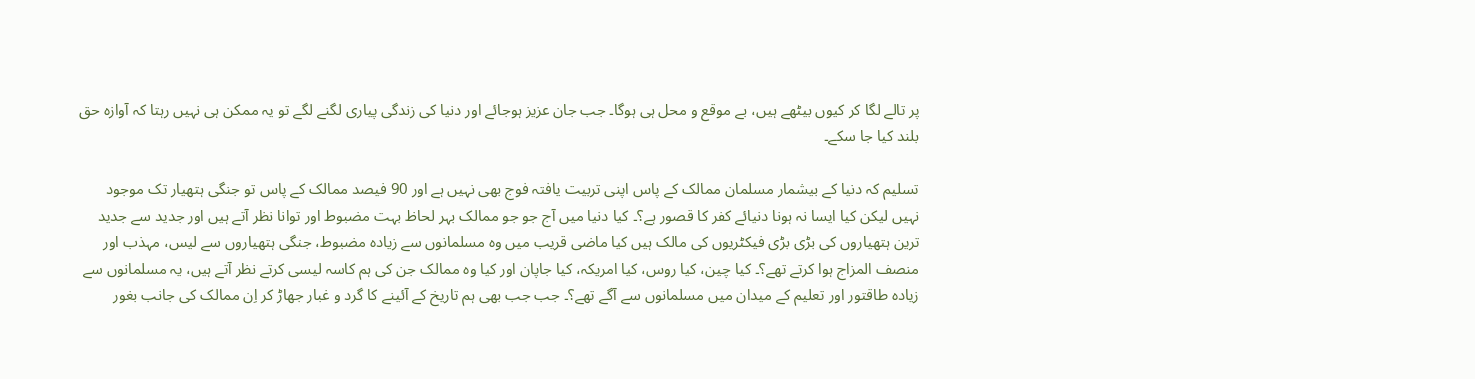پر تالے لگا کر کیوں بیٹھے ہیں، بے موقع و محل ہی ہوگا۔ جب جان عزیز ہوجائے اور دنیا کی زندگی پیاری لگنے لگے تو یہ ممکن ہی نہیں رہتا کہ آوازہ حق بلند کیا جا سکے۔

تسلیم کہ دنیا کے بیشمار مسلمان ممالک کے پاس اپنی تربیت یافتہ فوج بھی نہیں ہے اور 90 فیصد ممالک کے پاس تو جنگی ہتھیار تک موجود نہیں لیکن کیا ایسا نہ ہونا دنیائے کفر کا قصور ہے؟۔ کیا دنیا میں آج جو جو ممالک بہر لحاظ بہت مضبوط اور توانا نظر آتے ہیں اور جدید سے جدید ترین ہتھیاروں کی بڑی بڑی فیکٹریوں کی مالک ہیں کیا ماضی قریب میں وہ مسلمانوں سے زیادہ مضبوط، جنگی ہتھیاروں سے لیس، مہذب اور منصف المزاج ہوا کرتے تھے؟۔ کیا چین، کیا روس، کیا امریکہ، کیا جاپان اور کیا وہ ممالک جن کی ہم کاسہ لیسی کرتے نظر آتے ہیں، یہ مسلمانوں سے زیادہ طاقتور اور تعلیم کے میدان میں مسلمانوں سے آگے تھے؟۔ جب جب بھی ہم تاریخ کے آئینے کا گرد و غبار جھاڑ کر اِن ممالک کی جانب بغور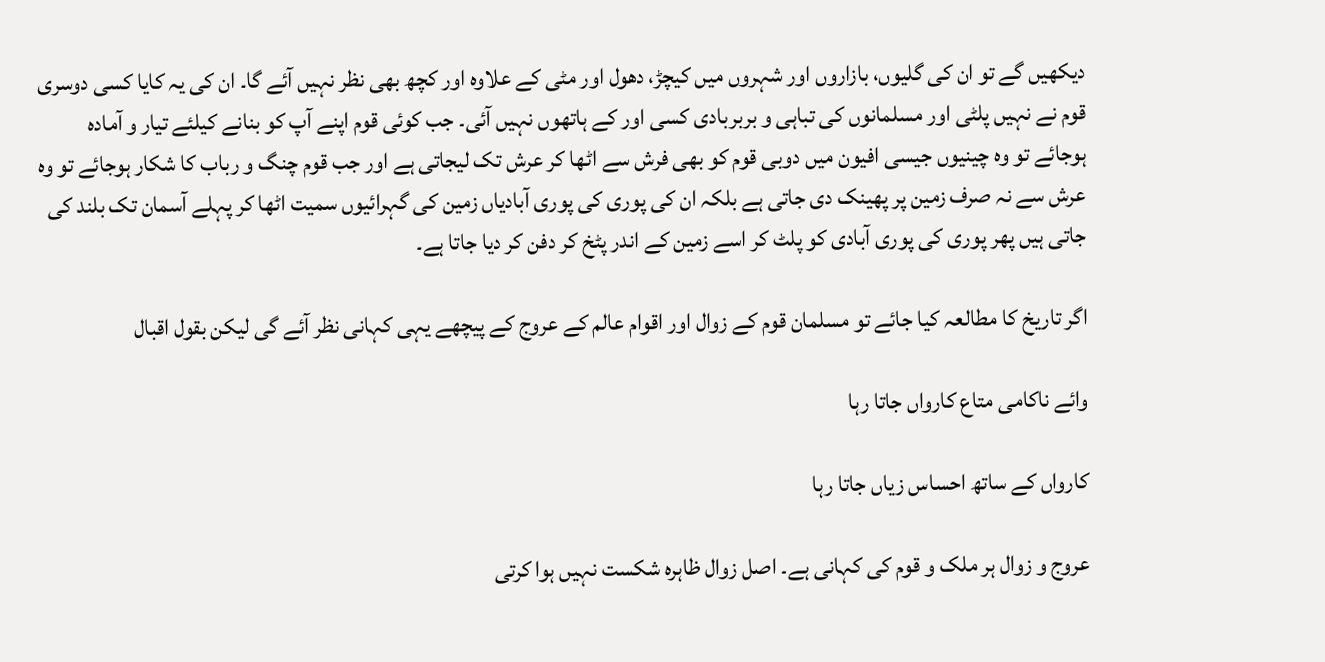دیکھیں گے تو ان کی گلیوں، بازاروں اور شہروں میں کیچڑ، دھول اور مٹی کے علاوہ اور کچھ بھی نظر نہیں آئے گا۔ ان کی یہ کایا کسی دوسری قوم نے نہیں پلٹی اور مسلمانوں کی تباہی و بربربادی کسی اور کے ہاتھوں نہیں آئی۔ جب کوئی قوم اپنے آپ کو بنانے کیلئے تیار و آمادہ ہوجائے تو وہ چینیوں جیسی افیون میں دوبی قوم کو بھی فرش سے اٹھا کر عرش تک لیجاتی ہے اور جب قوم چنگ و رباب کا شکار ہوجائے تو وہ عرش سے نہ صرف زمین پر پھینک دی جاتی ہے بلکہ ان کی پوری کی پوری آبادیاں زمین کی گہرائیوں سمیت اٹھا کر پہلے آسمان تک بلند کی جاتی ہیں پھر پوری کی پوری آبادی کو پلٹ کر اسے زمین کے اندر پٹخ کر دفن کر دیا جاتا ہے۔

اگر تاریخ کا مطالعہ کیا جائے تو مسلمان قوم کے زوال اور اقوام عالم کے عروج کے پیچھے یہی کہانی نظر آئے گی لیکن بقول اقبال

وائے ناکامی متاع کارواں جاتا رہا

کارواں کے ساتھ احساس زیاں جاتا رہا

عروج و زوال ہر ملک و قوم کی کہانی ہے۔ اصل زوال ظاہرہ شکست نہیں ہوا کرتی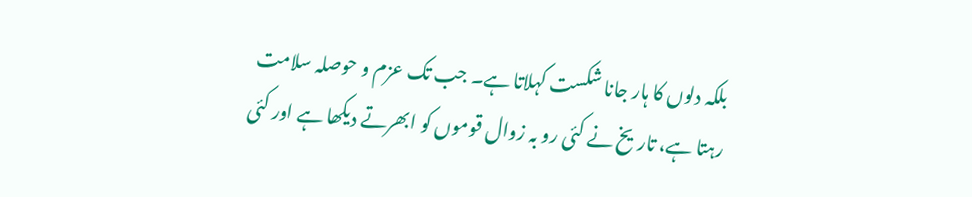بلکہ دلوں کا ہار جانا شکست کہلاتا ہے۔ جب تک عزم و حوصلہ سلامت رہتا ہے، تاریخ نے کئی رو بہ زوال قوموں کو ابھرتے دیکھا ہے اور کئی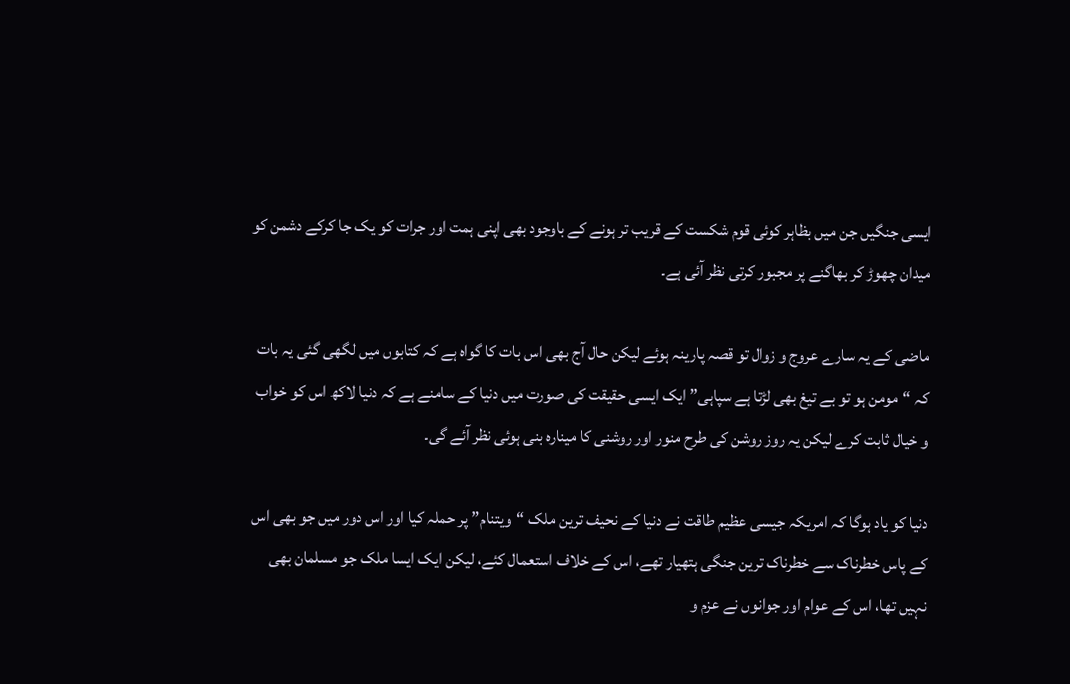ایسی جنگیں جن میں بظاہر کوئی قوم شکست کے قریب تر ہونے کے باوجود بھی اپنی ہمت اور جرات کو یک جا کرکے دشمن کو میدان چھوڑ کر بھاگنے پر مجبور کرتی نظر آئی ہے۔

ماضی کے یہ سارے عروج و زوال تو قصہ پارینہ ہوئے لیکن حال آج بھی اس بات کا گواہ ہے کہ کتابوں میں لگھی گئی یہ بات کہ “مومن ہو تو بے تیغ بھی لڑتا ہے سپاہی” ایک ایسی حقیقت کی صورت میں دنیا کے سامنے ہے کہ دنیا لاکھ اس کو خواب و خیال ثابت کرے لیکن یہ روز روشن کی طرح منور اور روشنی کا مینارہ بنی ہوئی نظر آئے گی۔

دنیا کو یاد ہوگا کہ امریکہ جیسی عظیم طاقت نے دنیا کے نحیف ترین ملک “ویتنام” پر حملہ کیا اور اس دور میں جو بھی اس کے پاس خطرناک سے خطرناک ترین جنگی ہتھیار تھے، اس کے خلاف استعمال کئے، لیکن ایک ایسا ملک جو مسلمان بھی نہیں تھا، اس کے عوام اور جوانوں نے عزم و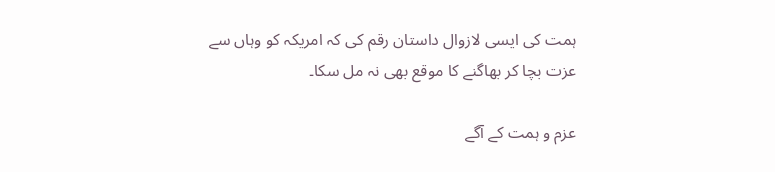ہمت کی ایسی لازوال داستان رقم کی کہ امریکہ کو وہاں سے عزت بچا کر بھاگنے کا موقع بھی نہ مل سکا۔

عزم و ہمت کے آگے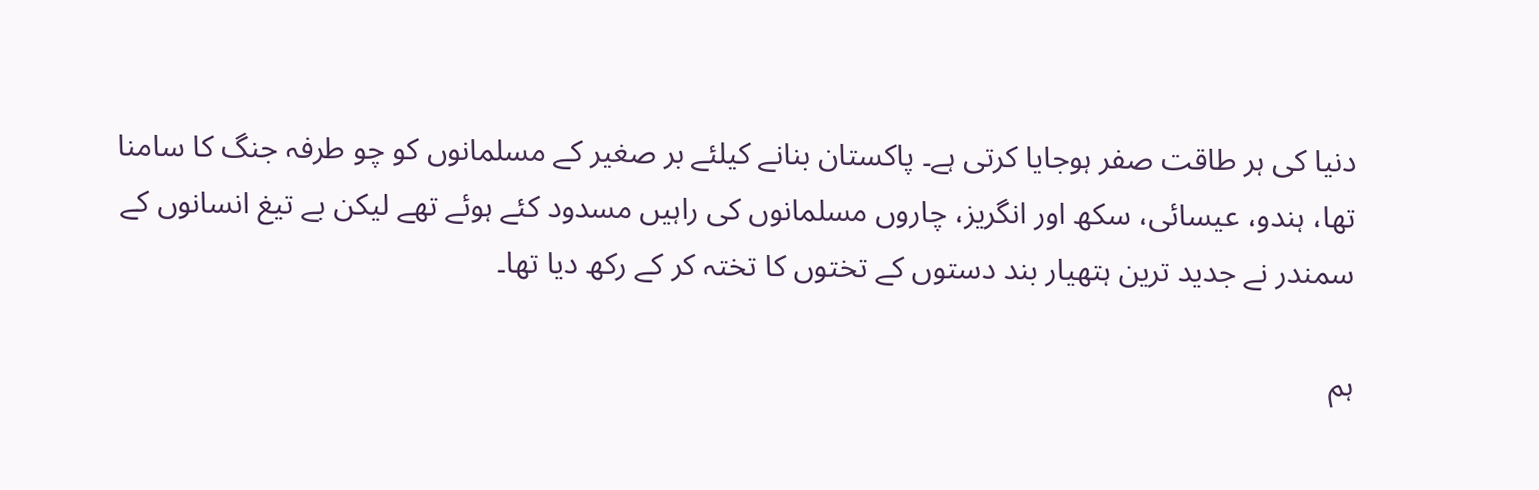دنیا کی ہر طاقت صفر ہوجایا کرتی ہے۔ پاکستان بنانے کیلئے بر صغیر کے مسلمانوں کو چو طرفہ جنگ کا سامنا تھا، ہندو، عیسائی، سکھ اور انگریز، چاروں مسلمانوں کی راہیں مسدود کئے ہوئے تھے لیکن بے تیغ انسانوں کے سمندر نے جدید ترین ہتھیار بند دستوں کے تختوں کا تختہ کر کے رکھ دیا تھا۔

ہم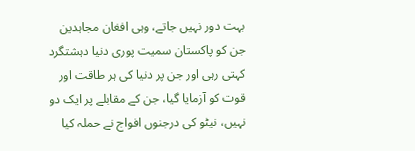بہت دور نہیں جاتے، وہی افغان مجاہدین جن کو پاکستان سمیت پوری دنیا دہشتگرد کہتی رہی اور جن پر دنیا کی ہر طاقت اور قوت کو آزمایا گیا، جن کے مقابلے پر ایک دو نہیں، نیٹو کی درجنوں افواج نے حملہ کیا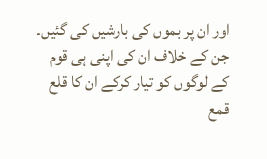اور ان پر بموں کی بارشیں کی گئیں۔ جن کے خلاف ان کی اپنی ہی قوم کے لوگوں کو تیار کرکے ان کا قلع قمع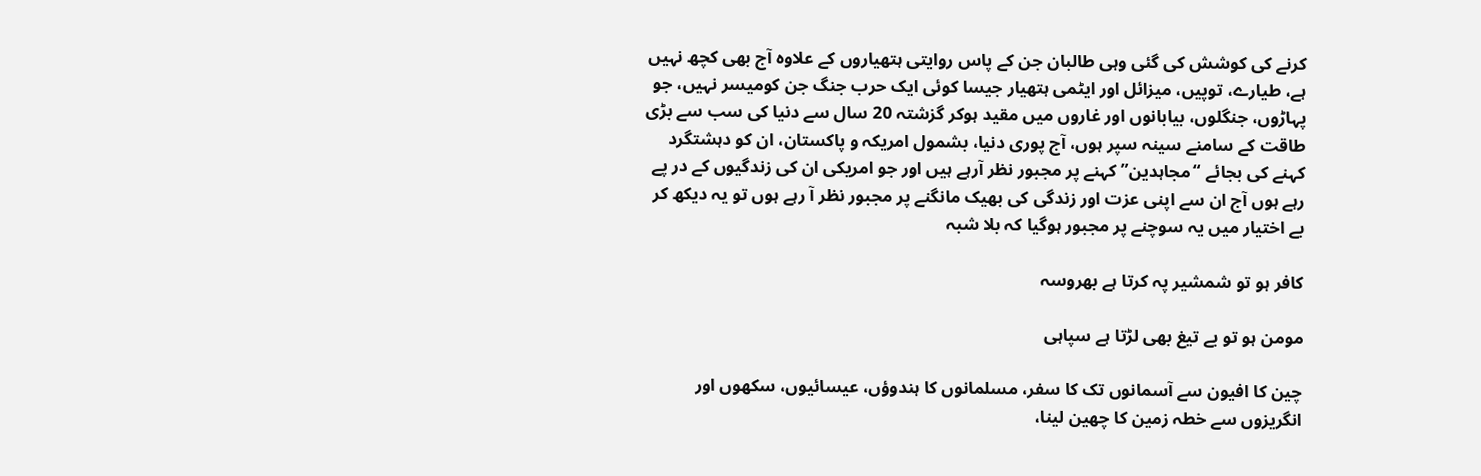کرنے کی کوشش کی گئی وہی طالبان جن کے پاس روایتی ہتھیاروں کے علاوہ آج بھی کچھ نہیں ہے، طیارے، توپیں، میزائل اور ایٹمی ہتھیار جیسا کوئی ایک حرب جنگ جن کومیسر نہیں، جو پہاڑوں، جنگلوں، بیابانوں اور غاروں میں مقید ہوکر گزشتہ 20 سال سے دنیا کی سب سے بڑی طاقت کے سامنے سینہ سپر ہوں، آج پوری دنیا، بشمول امریکہ و پاکستان، ان کو دہشتگرد کہنے کی بجائے “مجاہدین” کہنے پر مجبور نظر آرہے ہیں اور جو امریکی ان کی زندگیوں کے در پے رہے ہوں آج ان سے اپنی عزت اور زندگی کی بھیک مانگنے پر مجبور نظر آ رہے ہوں تو یہ دیکھ کر بے اختیار میں یہ سوچنے پر مجبور ہوگیا کہ بلا شبہ

کافر ہو تو شمشیر پہ کرتا ہے بھروسہ

مومن ہو تو بے تیغ بھی لڑتا ہے سپاہی

چین کا افیون سے آسمانوں تک کا سفر، مسلمانوں کا ہندوؤں، عیسائیوں، سکھوں اور انگریزوں سے خطہ زمین کا چھین لینا،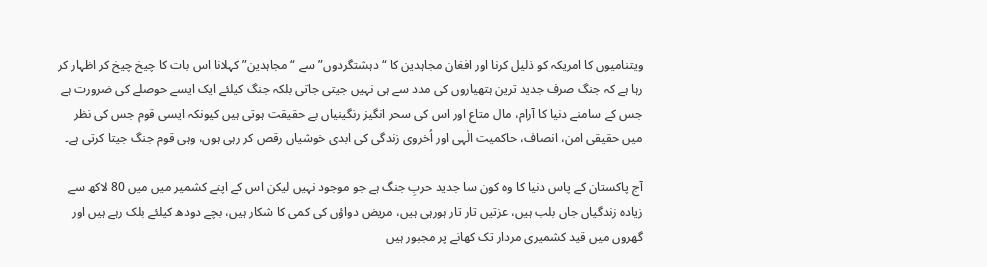ویتنامیوں کا امریکہ کو ذلیل کرنا اور افغان مجاہدین کا “دہشتگردوں” سے “مجاہدین” کہلانا اس بات کا چیخ چیخ کر اظہار کر رہا ہے کہ جنگ صرف جدید ترین ہتھیاروں کی مدد سے ہی نہیں جیتی جاتی بلکہ جنگ کیلئے ایک ایسے حوصلے کی ضرورت ہے جس کے سامنے دنیا کا آرام، مال متاع اور اس کی سحر انگیز رنگینیاں بے حقیقت ہوتی ہیں کیونکہ ایسی قوم جس کی نظر میں حقیقی امن، انصاف، حاکمیت الٰہی اور اُخروی زندگی کی ابدی خوشیاں رقص کر رہی ہوں، وہی قوم جنگ جیتا کرتی ہے۔

آج پاکستان کے پاس دنیا کا وہ کون سا جدید حربِ جنگ ہے جو موجود نہیں لیکن اس کے اپنے کشمیر میں میں 80 لاکھ سے زیادہ زندگیاں جاں بلب ہیں، عزتیں تار تار ہورہی ہیں، مریض دواؤں کی کمی کا شکار ہیں، بچے دودھ کیلئے بلک رہے ہیں اور گھروں میں قید کشمیری مردار تک کھانے پر مجبور ہیں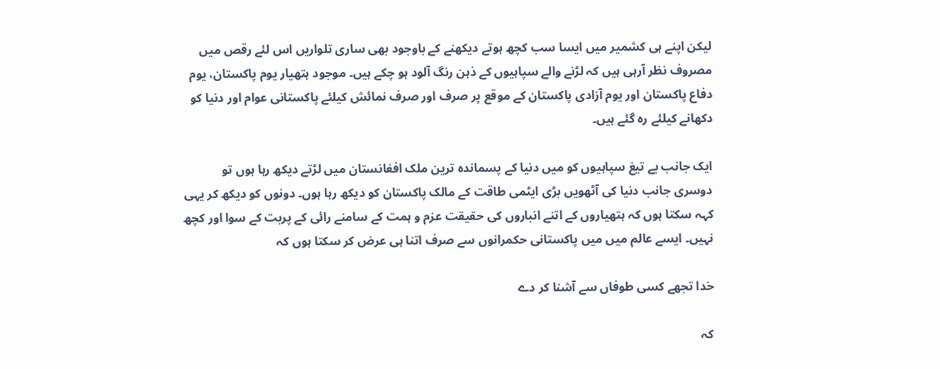لیکن اپنے ہی کشمیر میں ایسا سب کچھ ہوتے دیکھنے کے باوجود بھی ساری تلواریں اس لئے رقص میں مصروف نظر آرہی ہیں کہ لڑنے والے سپاہیوں کے ذہن رنگ آلود ہو چکے ہیں۔ موجود ہتھیار یوم پاکستان، یوم دفاع پاکستان اور یوم آزادی پاکستان کے موقع پر صرف اور صرف نمائش کیلئے پاکستانی عوام اور دنیا کو دکھانے کیلئے رہ گئے ہیں۔

ایک جانب بے تیغ سپاہیوں کو میں دنیا کے پسماندہ ترین ملک افغانستان میں لڑتے دیکھ رہا ہوں تو دوسری جانب دنیا کی آٹھویں بڑی ایٹمی طاقت کے مالک پاکستان کو دیکھ رہا ہوں۔ دونوں کو دیکھ کر یہی کہہ سکتا ہوں کہ ہتھیاروں کے اتنے انباروں کی حقیقت عزم و ہمت کے سامنے رائی کے پربت کے سوا اور کچھ نہیں۔ ایسے عالم میں میں پاکستانی حکمرانوں سے صرف اتنا ہی عرض کر سکتا ہوں کہ

خدا تجھے کسی طوفاں سے آشنا کر دے

کہ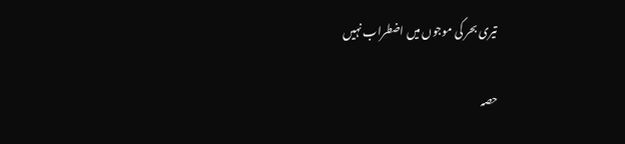تیری بحر کی موجوں میں اضطراب نہیں

حصہ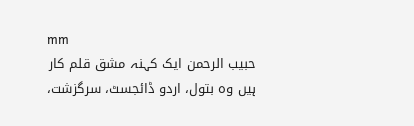mm
حبیب الرحمن ایک کہنہ مشق قلم کار ہیں وہ بتول، اردو ڈائجسٹ، سرگزشت،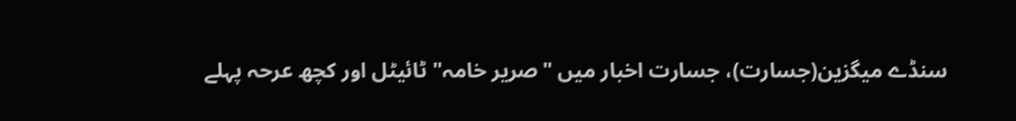سنڈے میگزین(جسارت)، جسارت اخبار میں "صریر خامہ" ٹائیٹل اور کچھ عرحہ پہلے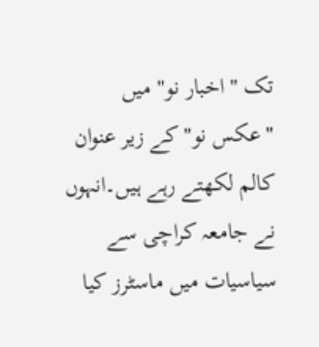تک "اخبار نو" میں "عکس نو" کے زیر عنوان کالم لکھتے رہے ہیں۔انہوں نے جامعہ کراچی سے سیاسیات میں ماسٹرز کیا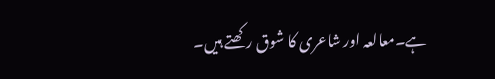ہے۔معالعہ اور شاعری کا شوق رکھتے ہیں۔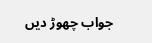جواب چھوڑ دیں